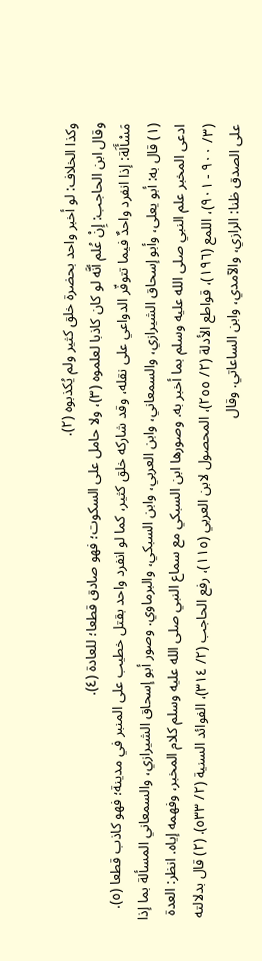وكذا الخلاف: لو أخبر واحد بحضرة خلق كثير ولم يُكذبوه (٢).
وقال ابن الحاجب: إِنْ عُلم أنَّه لو كان كاذبا لعلموه (٣)، ولا حامل على السكوت؛ فهو صادق قطعا؛ للعادة (٤).
مَسْأَلَة: إذا انفرد واحدٌ فيما تتوفّر الدواعي على نقله، وقد شاركه خلق كثير، كما لو انفرد واحد بقتل خطيب على المنبر في مدينة؛ فهو كاذب قطعا (٥).
(١) قال به: أبو يعلى، وأبو إسحاق الشيرازي، والسمعاني، وابن العربي، وابن السبكي، والبرماوي. وصور أبو إسحاق الشيرازي، والسمعاني المسألة بما إذا ادعى المخبر علم النبي صلى الله عليه وسلم بما أخبر به. وصورها ابن السبكي مع سماع النبي صلى الله عليه وسلم كلام المخبر، وفهمه إياه. انظر: العدة (٣/ ٩٠٠ - ٩٠١)، اللمع (١٩٦)، قواطع الأدلة (٢/ ٢٥٥)، المحصول لابن العربي (١١٥)، رفع الحاجب (٢/ ٣١٤)، الفوائد السنية (٢/ ٥٣٣). (٢) قال بدلالته على الصدق ظنا: الرازي، والآمدي، وابن الساعاتي. وقال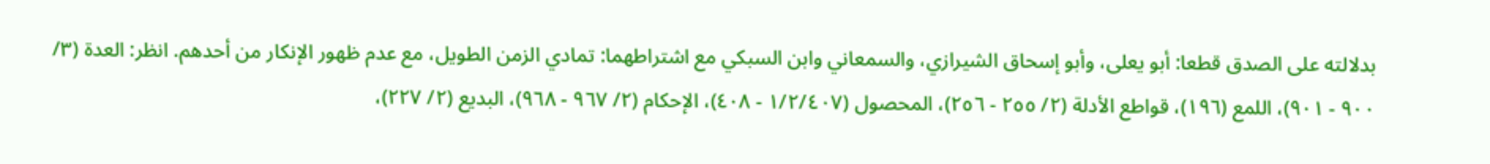بدلالته على الصدق قطعا: أبو يعلى، وأبو إسحاق الشيرازي، والسمعاني وابن السبكي مع اشتراطهما: تمادي الزمن الطويل، مع عدم ظهور الإنكار من أحدهم. انظر: العدة (٣/ ٩٠٠ - ٩٠١)، اللمع (١٩٦)، قواطع الأدلة (٢/ ٢٥٥ - ٢٥٦)، المحصول (١/٢/٤٠٧ - ٤٠٨)، الإحكام (٢/ ٩٦٧ - ٩٦٨)، البديع (٢/ ٢٢٧)،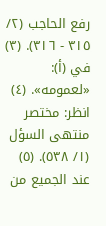رفع الحاجب (٢/ ٣١٥ - ٣١٦). (٣) في (أ): «لعمومه». (٤) انظر: مختصر منتهى السؤل (١/ ٥٣٨). (٥) عند الجميع من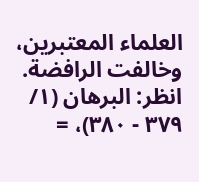العلماء المعتبرين، وخالفت الرافضة. انظر: البرهان (١/ ٣٧٩ - ٣٨٠)، =